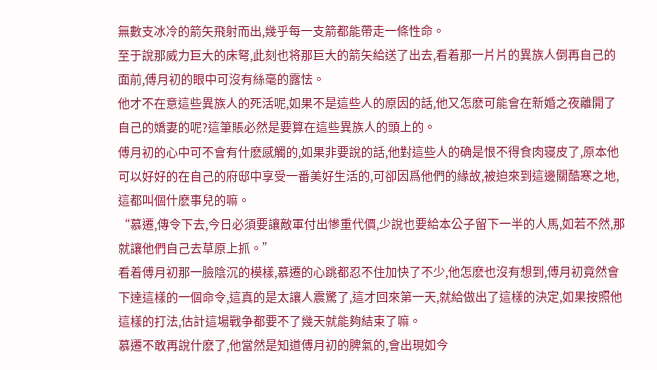無數支冰冷的箭矢飛射而出,幾乎每一支箭都能帶走一條性命。
至于說那威力巨大的床弩,此刻也将那巨大的箭矢給送了出去,看着那一片片的異族人倒再自己的面前,傅月初的眼中可沒有絲毫的露怯。
他才不在意這些異族人的死活呢,如果不是這些人的原因的話,他又怎麽可能會在新婚之夜離開了自己的嬌妻的呢?這筆賬必然是要算在這些異族人的頭上的。
傅月初的心中可不會有什麽感觸的,如果非要說的話,他對這些人的确是恨不得食肉寝皮了,原本他可以好好的在自己的府邸中享受一番美好生活的,可卻因爲他們的緣故,被迫來到這邊關酷寒之地,這都叫個什麽事兒的嘛。
“慕遷,傳令下去,今日必須要讓敵軍付出慘重代價,少說也要給本公子留下一半的人馬,如若不然,那就讓他們自己去草原上抓。”
看着傅月初那一臉陰沉的模樣,慕遷的心跳都忍不住加快了不少,他怎麽也沒有想到,傅月初竟然會下達這樣的一個命令,這真的是太讓人震驚了,這才回來第一天,就給做出了這樣的決定,如果按照他這樣的打法,估計這場戰争都要不了幾天就能夠結束了嘛。
慕遷不敢再說什麽了,他當然是知道傅月初的脾氣的,會出現如今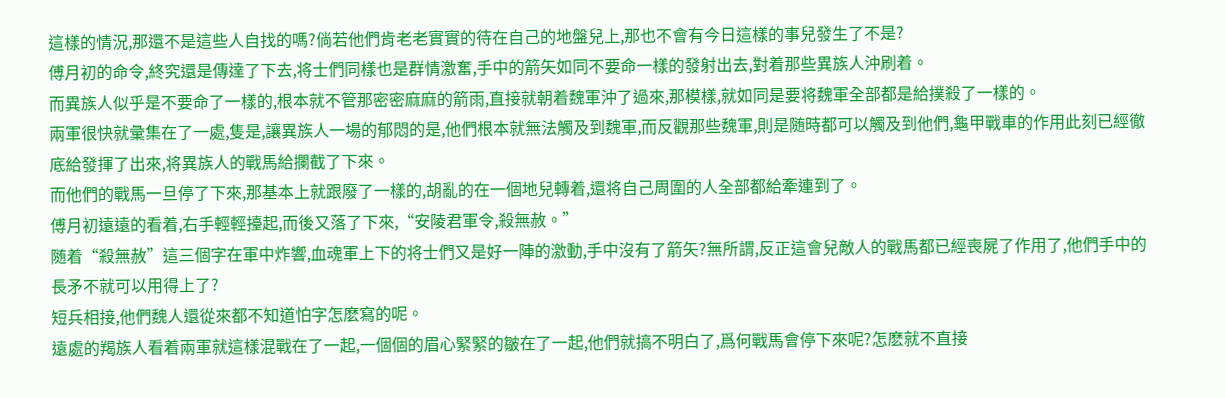這樣的情況,那還不是這些人自找的嗎?倘若他們肯老老實實的待在自己的地盤兒上,那也不會有今日這樣的事兒發生了不是?
傅月初的命令,終究還是傳達了下去,将士們同樣也是群情激奮,手中的箭矢如同不要命一樣的發射出去,對着那些異族人沖刷着。
而異族人似乎是不要命了一樣的,根本就不管那密密麻麻的箭雨,直接就朝着魏軍沖了過來,那模樣,就如同是要将魏軍全部都是給撲殺了一樣的。
兩軍很快就彙集在了一處,隻是,讓異族人一場的郁悶的是,他們根本就無法觸及到魏軍,而反觀那些魏軍,則是随時都可以觸及到他們,龜甲戰車的作用此刻已經徹底給發揮了出來,将異族人的戰馬給攔截了下來。
而他們的戰馬一旦停了下來,那基本上就跟廢了一樣的,胡亂的在一個地兒轉着,還将自己周圍的人全部都給牽連到了。
傅月初遠遠的看着,右手輕輕擡起,而後又落了下來,“安陵君軍令,殺無赦。”
随着“殺無赦”這三個字在軍中炸響,血魂軍上下的将士們又是好一陣的激動,手中沒有了箭矢?無所謂,反正這會兒敵人的戰馬都已經喪屍了作用了,他們手中的長矛不就可以用得上了?
短兵相接,他們魏人還從來都不知道怕字怎麽寫的呢。
遠處的羯族人看着兩軍就這樣混戰在了一起,一個個的眉心緊緊的皺在了一起,他們就搞不明白了,爲何戰馬會停下來呢?怎麽就不直接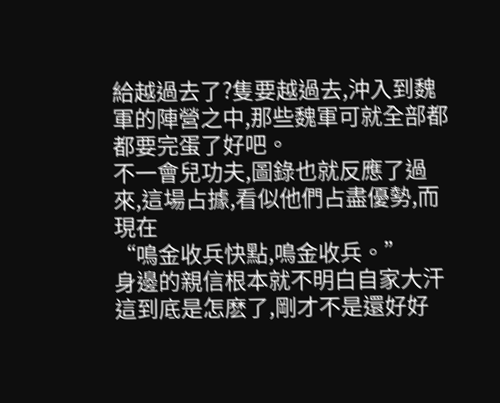給越過去了?隻要越過去,沖入到魏軍的陣營之中,那些魏軍可就全部都都要完蛋了好吧。
不一會兒功夫,圖錄也就反應了過來,這場占據,看似他們占盡優勢,而現在
“鳴金收兵快點,鳴金收兵。”
身邊的親信根本就不明白自家大汗這到底是怎麽了,剛才不是還好好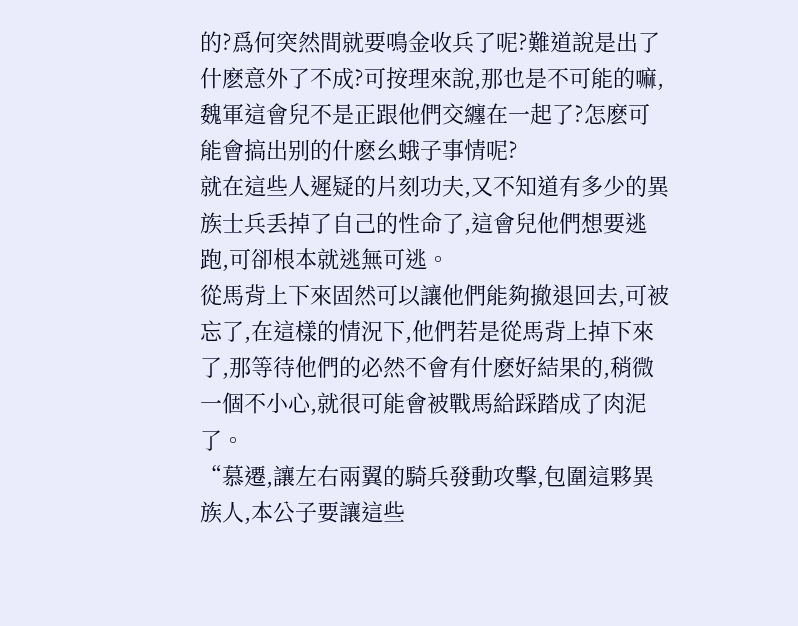的?爲何突然間就要鳴金收兵了呢?難道說是出了什麽意外了不成?可按理來說,那也是不可能的嘛,魏軍這會兒不是正跟他們交纏在一起了?怎麽可能會搞出别的什麽幺蛾子事情呢?
就在這些人遲疑的片刻功夫,又不知道有多少的異族士兵丢掉了自己的性命了,這會兒他們想要逃跑,可卻根本就逃無可逃。
從馬背上下來固然可以讓他們能夠撤退回去,可被忘了,在這樣的情況下,他們若是從馬背上掉下來了,那等待他們的必然不會有什麽好結果的,稍微一個不小心,就很可能會被戰馬給踩踏成了肉泥了。
“慕遷,讓左右兩翼的騎兵發動攻擊,包圍這夥異族人,本公子要讓這些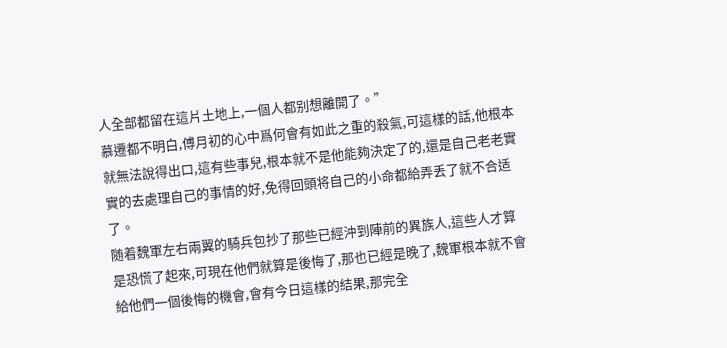人全部都留在這片土地上,一個人都别想離開了。”
慕遷都不明白,傅月初的心中爲何會有如此之重的殺氣,可這樣的話,他根本就無法說得出口,這有些事兒,根本就不是他能夠決定了的,還是自己老老實實的去處理自己的事情的好,免得回頭将自己的小命都給弄丢了就不合适了。
随着魏軍左右兩翼的騎兵包抄了那些已經沖到陣前的異族人,這些人才算是恐慌了起來,可現在他們就算是後悔了,那也已經是晚了,魏軍根本就不會給他們一個後悔的機會,會有今日這樣的結果,那完全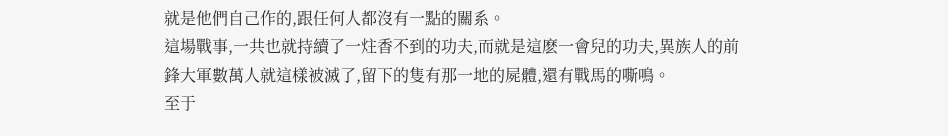就是他們自己作的,跟任何人都沒有一點的關系。
這場戰事,一共也就持續了一炷香不到的功夫,而就是這麽一會兒的功夫,異族人的前鋒大軍數萬人就這樣被滅了,留下的隻有那一地的屍體,還有戰馬的嘶鳴。
至于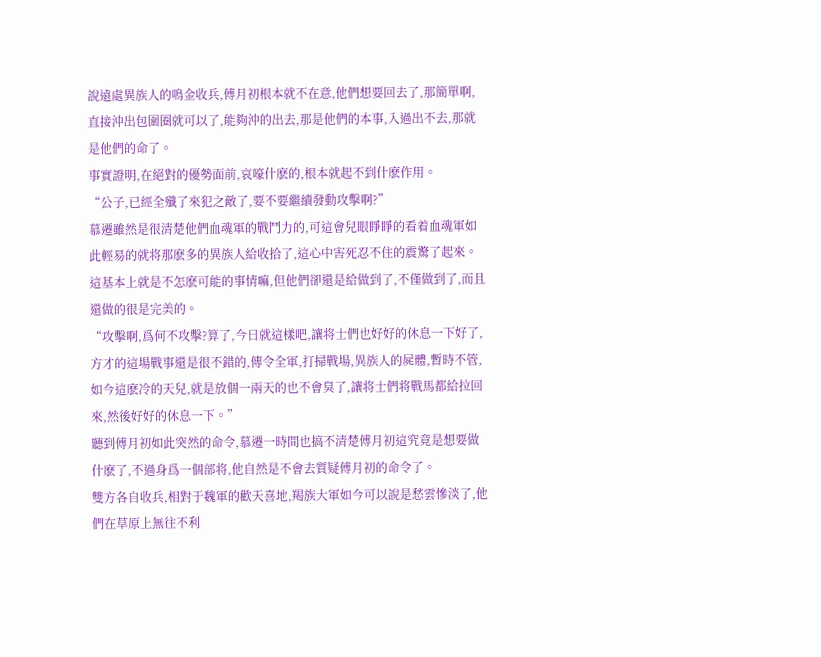說遠處異族人的鳴金收兵,傅月初根本就不在意,他們想要回去了,那簡單啊,直接沖出包圍圈就可以了,能夠沖的出去,那是他們的本事,入過出不去,那就是他們的命了。
事實證明,在絕對的優勢面前,哀嚎什麽的,根本就起不到什麽作用。
“公子,已經全殲了來犯之敵了,要不要繼續發動攻擊啊?”
慕遷雖然是很清楚他們血魂軍的戰鬥力的,可這會兒眼睜睜的看着血魂軍如此輕易的就将那麽多的異族人給收拾了,這心中害死忍不住的震驚了起來。
這基本上就是不怎麽可能的事情嘛,但他們卻還是給做到了,不僅做到了,而且還做的很是完美的。
“攻擊啊,爲何不攻擊?算了,今日就這樣吧,讓将士們也好好的休息一下好了,方才的這場戰事還是很不錯的,傳令全軍,打掃戰場,異族人的屍體,暫時不管,如今這麽冷的天兒,就是放個一兩天的也不會臭了,讓将士們将戰馬都給拉回來,然後好好的休息一下。”
聽到傅月初如此突然的命令,慕遷一時間也搞不清楚傅月初這究竟是想要做什麽了,不過身爲一個部将,他自然是不會去質疑傅月初的命令了。
雙方各自收兵,相對于魏軍的歡天喜地,羯族大軍如今可以說是愁雲慘淡了,他們在草原上無往不利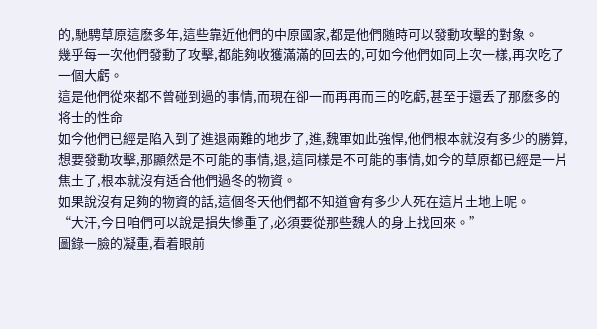的,馳騁草原這麽多年,這些靠近他們的中原國家,都是他們随時可以發動攻擊的對象。
幾乎每一次他們發動了攻擊,都能夠收獲滿滿的回去的,可如今他們如同上次一樣,再次吃了一個大虧。
這是他們從來都不曾碰到過的事情,而現在卻一而再再而三的吃虧,甚至于還丢了那麽多的将士的性命
如今他們已經是陷入到了進退兩難的地步了,進,魏軍如此強悍,他們根本就沒有多少的勝算,想要發動攻擊,那顯然是不可能的事情,退,這同樣是不可能的事情,如今的草原都已經是一片焦土了,根本就沒有适合他們過冬的物資。
如果說沒有足夠的物資的話,這個冬天他們都不知道會有多少人死在這片土地上呢。
“大汗,今日咱們可以說是損失慘重了,必須要從那些魏人的身上找回來。”
圖錄一臉的凝重,看着眼前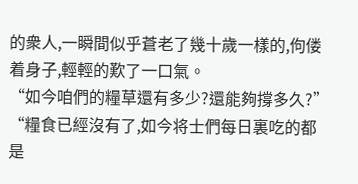的衆人,一瞬間似乎蒼老了幾十歲一樣的,佝偻着身子,輕輕的歎了一口氣。
“如今咱們的糧草還有多少?還能夠撐多久?”
“糧食已經沒有了,如今将士們每日裏吃的都是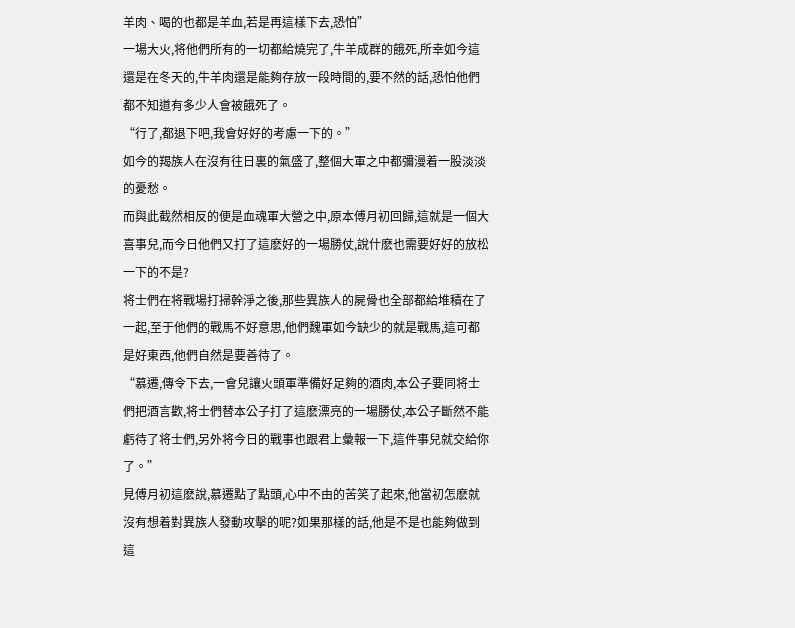羊肉、喝的也都是羊血,若是再這樣下去,恐怕”
一場大火,将他們所有的一切都給燒完了,牛羊成群的餓死,所幸如今這還是在冬天的,牛羊肉還是能夠存放一段時間的,要不然的話,恐怕他們都不知道有多少人會被餓死了。
“行了,都退下吧,我會好好的考慮一下的。”
如今的羯族人在沒有往日裏的氣盛了,整個大軍之中都彌漫着一股淡淡的憂愁。
而與此截然相反的便是血魂軍大營之中,原本傅月初回歸,這就是一個大喜事兒,而今日他們又打了這麽好的一場勝仗,說什麽也需要好好的放松一下的不是?
将士們在将戰場打掃幹淨之後,那些異族人的屍骨也全部都給堆積在了一起,至于他們的戰馬不好意思,他們魏軍如今缺少的就是戰馬,這可都是好東西,他們自然是要善待了。
“慕遷,傳令下去,一會兒讓火頭軍準備好足夠的酒肉,本公子要同将士們把酒言歡,将士們替本公子打了這麽漂亮的一場勝仗,本公子斷然不能虧待了将士們,另外将今日的戰事也跟君上彙報一下,這件事兒就交給你了。”
見傅月初這麽說,慕遷點了點頭,心中不由的苦笑了起來,他當初怎麽就沒有想着對異族人發動攻擊的呢?如果那樣的話,他是不是也能夠做到這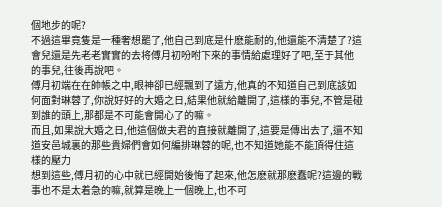個地步的呢?
不過這畢竟隻是一種奢想罷了,他自己到底是什麽能耐的,他還能不清楚了?這會兒還是先老老實實的去将傅月初吩咐下來的事情給處理好了吧,至于其他的事兒,往後再說吧。
傅月初端在在帥帳之中,眼神卻已經飄到了遠方,他真的不知道自己到底該如何面對琳蓉了,你說好好的大婚之日,結果他就給離開了,這樣的事兒,不管是碰到誰的頭上,那都是不可能會開心了的嘛。
而且,如果說大婚之日,他這個做夫君的直接就離開了,這要是傳出去了,還不知道安邑城裏的那些貴婦們會如何編排琳蓉的呢,也不知道她能不能頂得住這樣的壓力
想到這些,傅月初的心中就已經開始後悔了起來,他怎麽就那麽蠢呢?這邊的戰事也不是太着急的嘛,就算是晚上一個晚上,也不可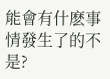能會有什麽事情發生了的不是?